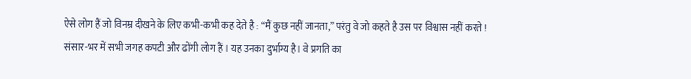ऐसे लोग हैं जो विनम्र दीखने के लिए कभी-कभी कह देते है : “मैं कुछ नहीं जानता,” परंतु वे जो कहते है उस पर विश्वास नहीं करते !
संसार-भर में सभी जगह कपटी और ढोंगी लोग हैं । यह उनका दुर्भाग्य है। वे प्रगति का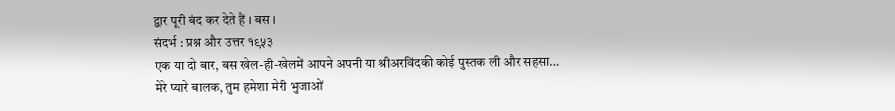द्वार पूरी बंद कर देते हैं । बस ।
संदर्भ : प्रश्न और उत्तर १९५३
एक या दो बार, बस खेल-ही-खेलमें आपने अपनी या श्रीअरविंदकी कोई पुस्तक ली और सहसा…
मेरे प्यारे बालक, तुम हमेशा मेरी भुजाओं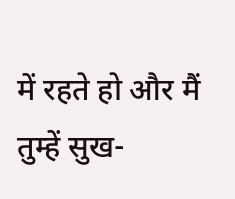में रहते हो और मैं तुम्हें सुख-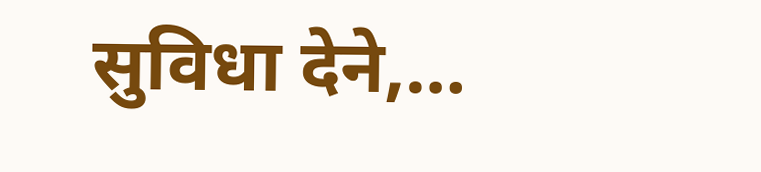सुविधा देने,…